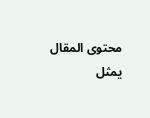محتوى المقال
يمثل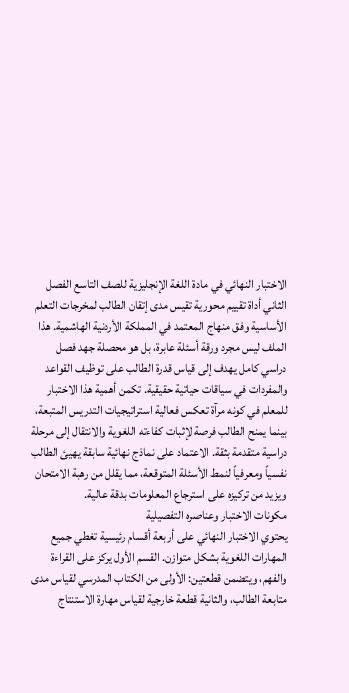الاختبار النهائي في مادة اللغة الإنجليزية للصف التاسع الفصل الثاني أداة تقييم محورية تقيس مدى إتقان الطالب لمخرجات التعلم الأساسية وفق منهاج المعتمد في المملكة الأردنية الهاشمية. هذا الملف ليس مجرد ورقة أسئلة عابرة، بل هو محصلة جهد فصل دراسي كامل يهدف إلى قياس قدرة الطالب على توظيف القواعد والمفردات في سياقات حياتية حقيقية. تكمن أهمية هذا الاختبار للمعلم في كونه مرآة تعكس فعالية استراتيجيات التدريس المتبعة، بينما يمنح الطالب فرصة لإثبات كفاءته اللغوية والانتقال إلى مرحلة دراسية متقدمة بثقة. الاعتماد على نماذج نهائية سابقة يهيئ الطالب نفسياً ومعرفياً لنمط الأسئلة المتوقعة، مما يقلل من رهبة الامتحان ويزيد من تركيزه على استرجاع المعلومات بدقة عالية.
مكونات الاختبار وعناصره التفصيلية
يحتوي الاختبار النهائي على أربعة أقسام رئيسية تغطي جميع المهارات اللغوية بشكل متوازن. القسم الأول يركز على القراءة والفهم، ويتضمن قطعتين: الأولى من الكتاب المدرسي لقياس مدى متابعة الطالب، والثانية قطعة خارجية لقياس مهارة الاستنتاج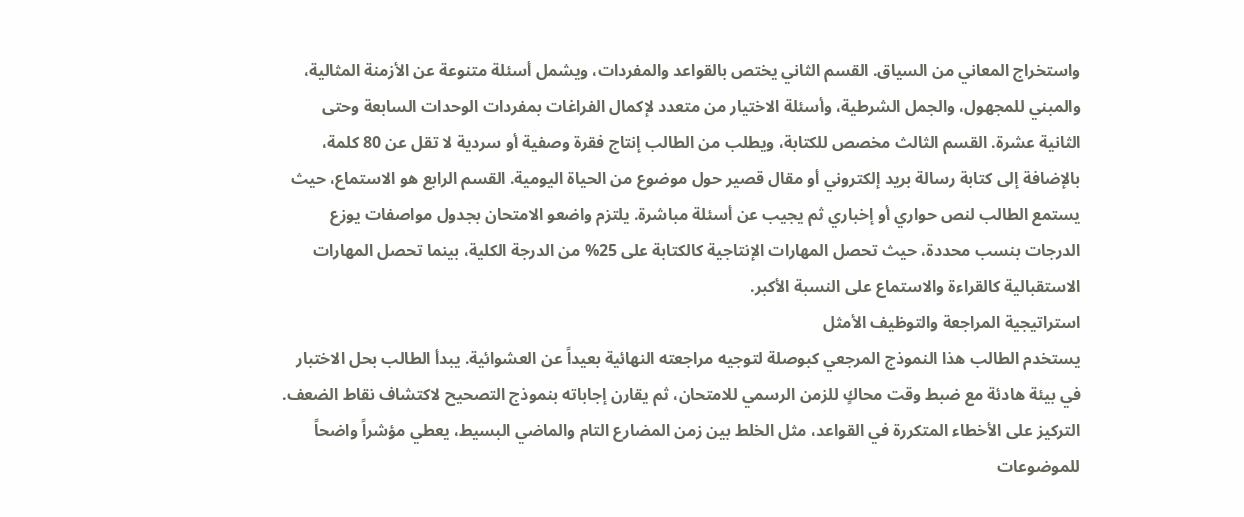واستخراج المعاني من السياق. القسم الثاني يختص بالقواعد والمفردات، ويشمل أسئلة متنوعة عن الأزمنة المثالية، والمبني للمجهول، والجمل الشرطية، وأسئلة الاختيار من متعدد لإكمال الفراغات بمفردات الوحدات السابعة وحتى الثانية عشرة. القسم الثالث مخصص للكتابة، ويطلب من الطالب إنتاج فقرة وصفية أو سردية لا تقل عن 80 كلمة، بالإضافة إلى كتابة رسالة بريد إلكتروني أو مقال قصير حول موضوع من الحياة اليومية. القسم الرابع هو الاستماع، حيث يستمع الطالب لنص حواري أو إخباري ثم يجيب عن أسئلة مباشرة. يلتزم واضعو الامتحان بجدول مواصفات يوزع الدرجات بنسب محددة، حيث تحصل المهارات الإنتاجية كالكتابة على 25% من الدرجة الكلية، بينما تحصل المهارات الاستقبالية كالقراءة والاستماع على النسبة الأكبر.
استراتيجية المراجعة والتوظيف الأمثل
يستخدم الطالب هذا النموذج المرجعي كبوصلة لتوجيه مراجعته النهائية بعيداً عن العشوائية. يبدأ الطالب بحل الاختبار في بيئة هادئة مع ضبط وقت محاكٍ للزمن الرسمي للامتحان، ثم يقارن إجاباته بنموذج التصحيح لاكتشاف نقاط الضعف. التركيز على الأخطاء المتكررة في القواعد، مثل الخلط بين زمن المضارع التام والماضي البسيط، يعطي مؤشراً واضحاً للموضوعات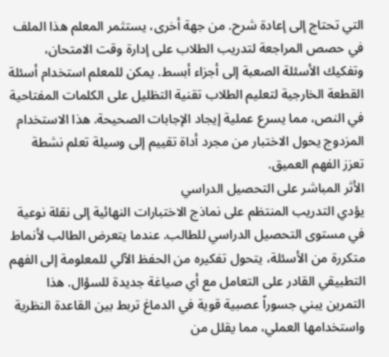التي تحتاج إلى إعادة شرح. من جهة أخرى، يستثمر المعلم هذا الملف في حصص المراجعة لتدريب الطلاب على إدارة وقت الامتحان، وتفكيك الأسئلة الصعبة إلى أجزاء أبسط. يمكن للمعلم استخدام أسئلة القطعة الخارجية لتعليم الطلاب تقنية التظليل على الكلمات المفتاحية في النص، مما يسرع عملية إيجاد الإجابات الصحيحة. هذا الاستخدام المزدوج يحول الاختبار من مجرد أداة تقييم إلى وسيلة تعلم نشطة تعزز الفهم العميق.
الأثر المباشر على التحصيل الدراسي
يؤدي التدريب المنتظم على نماذج الاختبارات النهائية إلى نقلة نوعية في مستوى التحصيل الدراسي للطالب. عندما يتعرض الطالب لأنماط متكررة من الأسئلة، يتحول تفكيره من الحفظ الآلي للمعلومة إلى الفهم التطبيقي القادر على التعامل مع أي صياغة جديدة للسؤال. هذا التمرين يبني جسوراً عصبية قوية في الدماغ تربط بين القاعدة النظرية واستخدامها العملي، مما يقلل من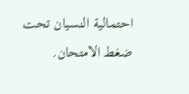احتمالية النسيان تحت ضغط الامتحان.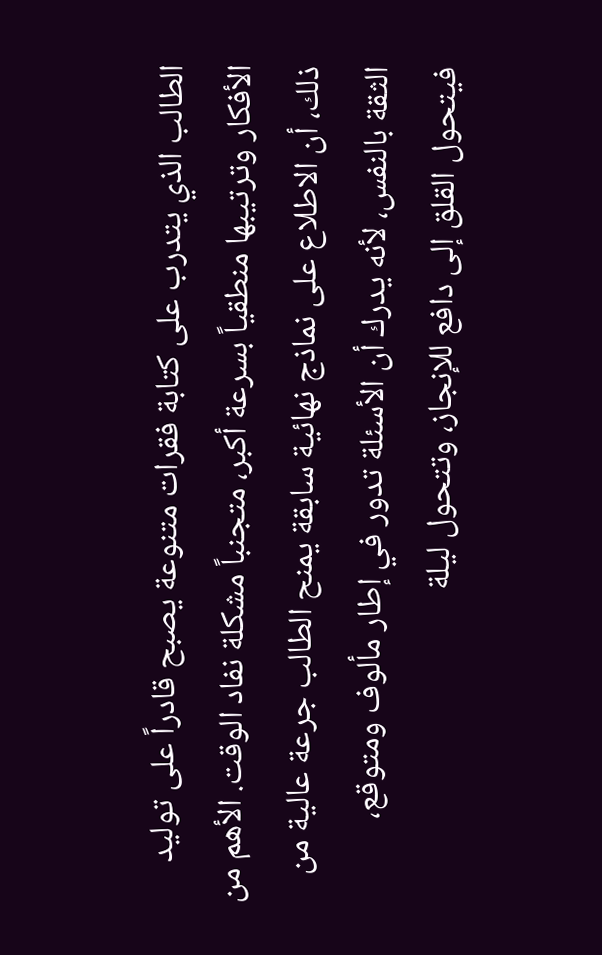الطالب الذي يتدرب على كتابة فقرات متنوعة يصبح قادراً على توليد الأفكار وترتيبها منطقياً بسرعة أكبر، متجنباً مشكلة نفاد الوقت. الأهم من ذلك، أن الاطلاع على نماذج نهائية سابقة يمنح الطالب جرعة عالية من الثقة بالنفس، لأنه يدرك أن الأسئلة تدور في إطار مألوف ومتوقع، فيتحول القلق إلى دافع للإنجاز، وتتحول ليلة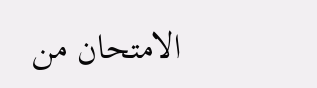الامتحان من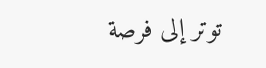توتر إلى فرصة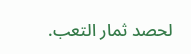لحصد ثمار التعب.